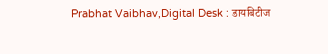Prabhat Vaibhav,Digital Desk : डायबिटीज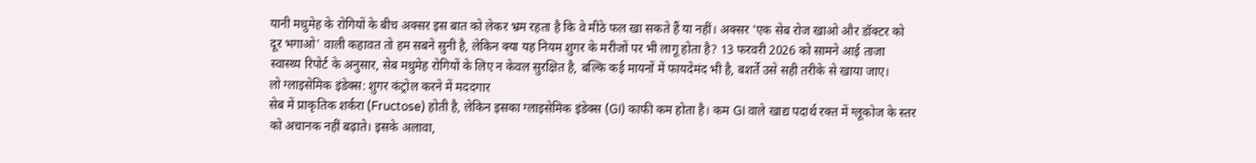यानी मधुमेह के रोगियों के बीच अक्सर इस बात को लेकर भ्रम रहता है कि वे मीठे फल खा सकते हैं या नहीं। अक्सर 'एक सेब रोज खाओ और डॉक्टर को दूर भगाओ' वाली कहावत तो हम सबने सुनी है, लेकिन क्या यह नियम शुगर के मरीजों पर भी लागू होता है? 13 फरवरी 2026 को सामने आई ताजा स्वास्थ्य रिपोर्ट के अनुसार, सेब मधुमेह रोगियों के लिए न केवल सुरक्षित है, बल्कि कई मायनों में फायदेमंद भी है, बशर्ते उसे सही तरीके से खाया जाए।
लो ग्लाइसेमिक इंडेक्स: शुगर कंट्रोल करने में मददगार
सेब में प्राकृतिक शर्करा (Fructose) होती है, लेकिन इसका ग्लाइसेमिक इंडेक्स (GI) काफी कम होता है। कम GI वाले खाद्य पदार्थ रक्त में ग्लूकोज के स्तर को अचानक नहीं बढ़ाते। इसके अलावा,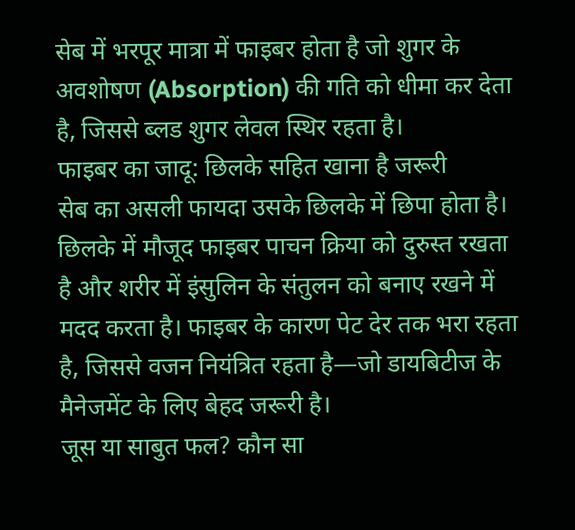सेब में भरपूर मात्रा में फाइबर होता है जो शुगर के अवशोषण (Absorption) की गति को धीमा कर देता है, जिससे ब्लड शुगर लेवल स्थिर रहता है।
फाइबर का जादू: छिलके सहित खाना है जरूरी
सेब का असली फायदा उसके छिलके में छिपा होता है। छिलके में मौजूद फाइबर पाचन क्रिया को दुरुस्त रखता है और शरीर में इंसुलिन के संतुलन को बनाए रखने में मदद करता है। फाइबर के कारण पेट देर तक भरा रहता है, जिससे वजन नियंत्रित रहता है—जो डायबिटीज के मैनेजमेंट के लिए बेहद जरूरी है।
जूस या साबुत फल? कौन सा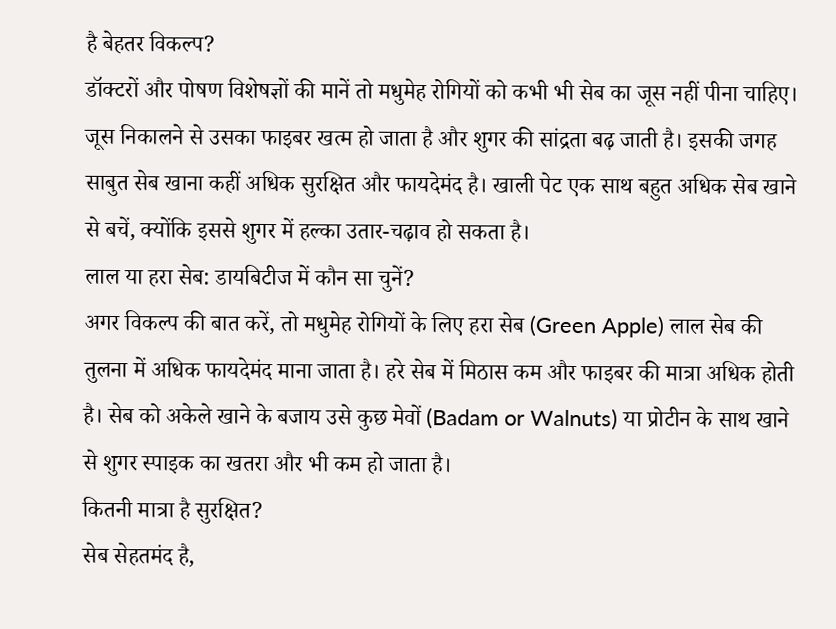है बेहतर विकल्प?
डॉक्टरों और पोषण विशेषज्ञों की मानें तो मधुमेह रोगियों को कभी भी सेब का जूस नहीं पीना चाहिए। जूस निकालने से उसका फाइबर खत्म हो जाता है और शुगर की सांद्रता बढ़ जाती है। इसकी जगह साबुत सेब खाना कहीं अधिक सुरक्षित और फायदेमंद है। खाली पेट एक साथ बहुत अधिक सेब खाने से बचें, क्योंकि इससे शुगर में हल्का उतार-चढ़ाव हो सकता है।
लाल या हरा सेब: डायबिटीज में कौन सा चुनें?
अगर विकल्प की बात करें, तो मधुमेह रोगियों के लिए हरा सेब (Green Apple) लाल सेब की तुलना में अधिक फायदेमंद माना जाता है। हरे सेब में मिठास कम और फाइबर की मात्रा अधिक होती है। सेब को अकेले खाने के बजाय उसे कुछ मेवों (Badam or Walnuts) या प्रोटीन के साथ खाने से शुगर स्पाइक का खतरा और भी कम हो जाता है।
कितनी मात्रा है सुरक्षित?
सेब सेहतमंद है,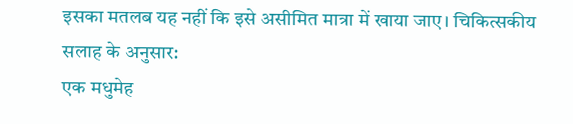इसका मतलब यह नहीं कि इसे असीमित मात्रा में खाया जाए। चिकित्सकीय सलाह के अनुसार:
एक मधुमेह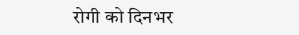रोगी को दिनभर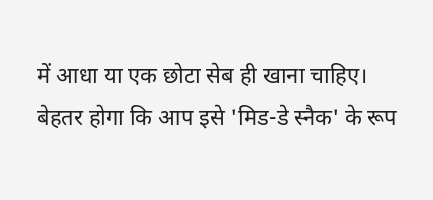में आधा या एक छोटा सेब ही खाना चाहिए।
बेहतर होगा कि आप इसे 'मिड-डे स्नैक' के रूप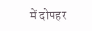में दोपहर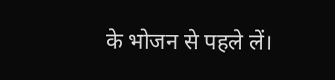के भोजन से पहले लें।